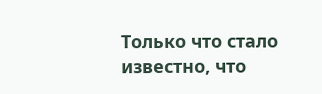Только что стало известно, что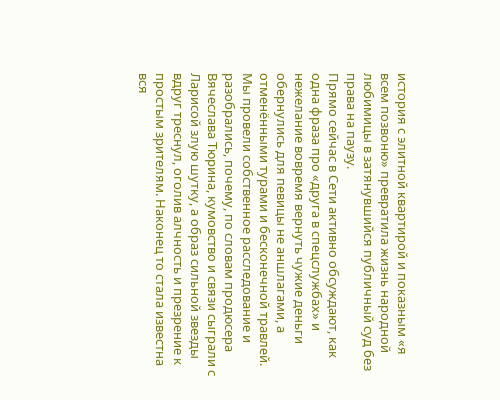история с элитной квартирой и показным «я всем позвоню» превратила жизнь народной любимицы в затянувшийся публичный суд без права на паузу.
Прямо сейчас в Сети активно обсуждают, как одна фраза про «друга в спецслужбах» и нежелание вовремя вернуть чужие деньги обернулись для певицы не аншлагами, а отменёнными турами и бесконечной травлей. Мы провели собственное расследование и разобрались, почему, по словам продюсера Вячеслава Тюрина, кумовство и связи сыграли с Ларисой злую шутку, а образ сильной звезды вдруг треснул, оголив алчность и презрение к простым зрителям. Наконец то стала известна вся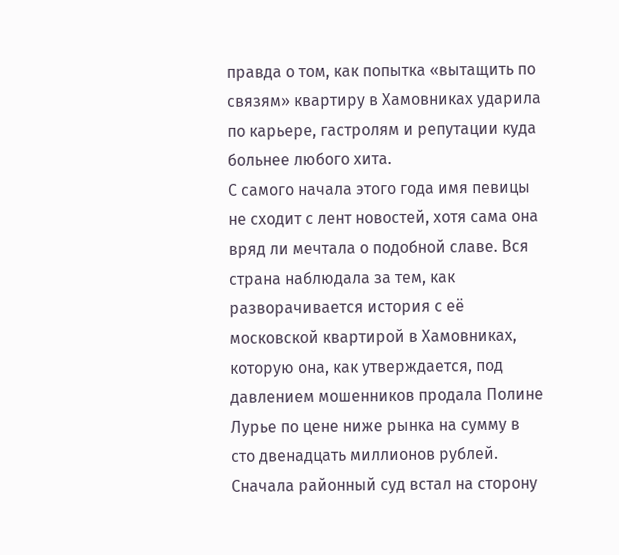правда о том, как попытка «вытащить по связям» квартиру в Хамовниках ударила по карьере, гастролям и репутации куда больнее любого хита.
С самого начала этого года имя певицы не сходит с лент новостей, хотя сама она вряд ли мечтала о подобной славе. Вся страна наблюдала за тем, как разворачивается история с её московской квартирой в Хамовниках, которую она, как утверждается, под давлением мошенников продала Полине Лурье по цене ниже рынка на сумму в сто двенадцать миллионов рублей. Сначала районный суд встал на сторону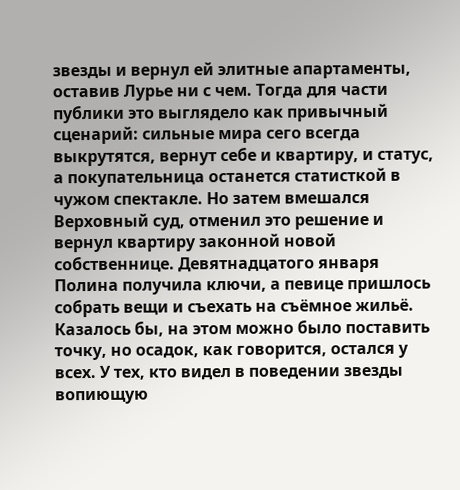звезды и вернул ей элитные апартаменты, оставив Лурье ни с чем. Тогда для части публики это выглядело как привычный сценарий: сильные мира сего всегда выкрутятся, вернут себе и квартиру, и статус, а покупательница останется статисткой в чужом спектакле. Но затем вмешался Верховный суд, отменил это решение и вернул квартиру законной новой собственнице. Девятнадцатого января Полина получила ключи, а певице пришлось собрать вещи и съехать на съёмное жильё.
Казалось бы, на этом можно было поставить точку, но осадок, как говорится, остался у всех. У тех, кто видел в поведении звезды вопиющую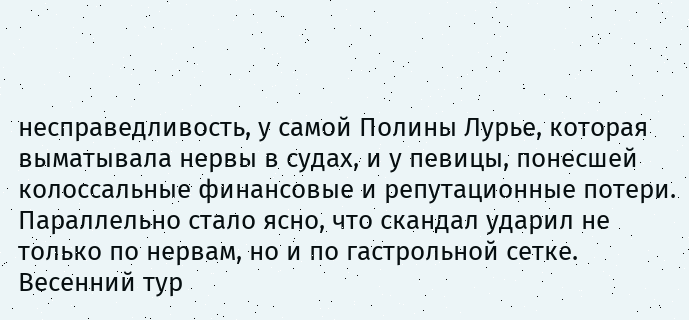несправедливость, у самой Полины Лурье, которая выматывала нервы в судах, и у певицы, понесшей колоссальные финансовые и репутационные потери. Параллельно стало ясно, что скандал ударил не только по нервам, но и по гастрольной сетке. Весенний тур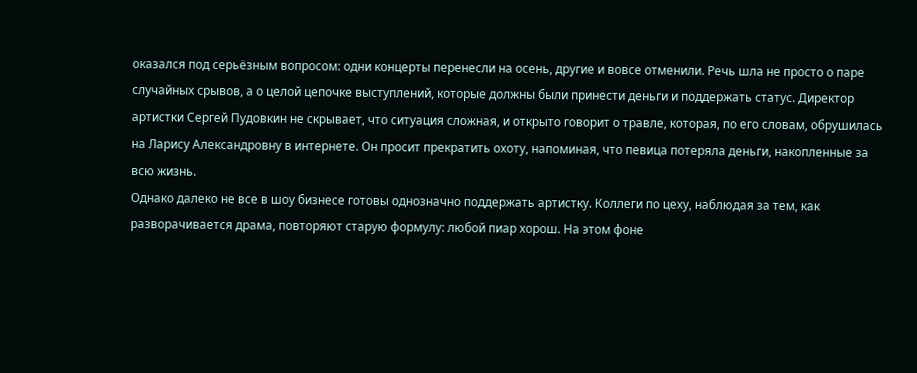оказался под серьёзным вопросом: одни концерты перенесли на осень, другие и вовсе отменили. Речь шла не просто о паре случайных срывов, а о целой цепочке выступлений, которые должны были принести деньги и поддержать статус. Директор артистки Сергей Пудовкин не скрывает, что ситуация сложная, и открыто говорит о травле, которая, по его словам, обрушилась на Ларису Александровну в интернете. Он просит прекратить охоту, напоминая, что певица потеряла деньги, накопленные за всю жизнь.
Однако далеко не все в шоу бизнесе готовы однозначно поддержать артистку. Коллеги по цеху, наблюдая за тем, как разворачивается драма, повторяют старую формулу: любой пиар хорош. На этом фоне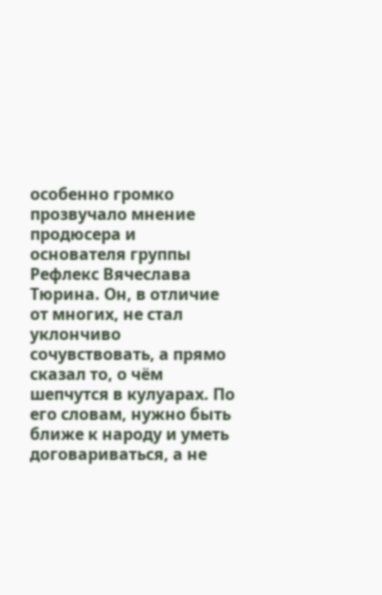особенно громко прозвучало мнение продюсера и основателя группы Рефлекс Вячеслава Тюрина. Он, в отличие от многих, не стал уклончиво сочувствовать, а прямо сказал то, о чём шепчутся в кулуарах. По его словам, нужно быть ближе к народу и уметь договариваться, а не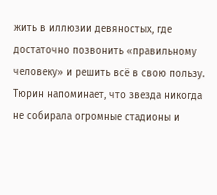жить в иллюзии девяностых, где достаточно позвонить «правильному человеку» и решить всё в свою пользу. Тюрин напоминает, что звезда никогда не собирала огромные стадионы и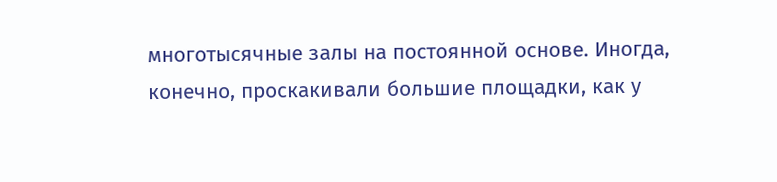многотысячные залы на постоянной основе. Иногда, конечно, проскакивали большие площадки, как у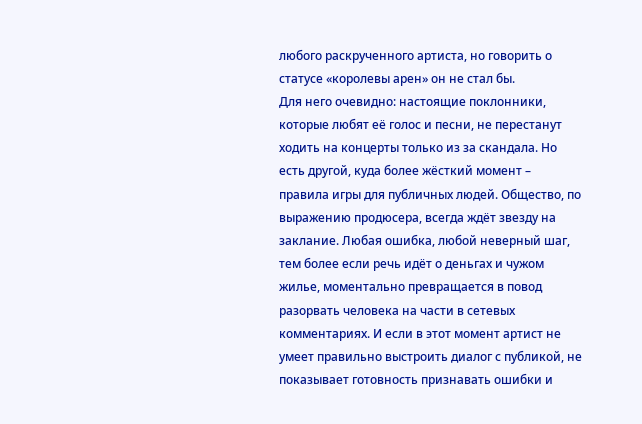любого раскрученного артиста, но говорить о статусе «королевы арен» он не стал бы.
Для него очевидно: настоящие поклонники, которые любят её голос и песни, не перестанут ходить на концерты только из за скандала. Но есть другой, куда более жёсткий момент – правила игры для публичных людей. Общество, по выражению продюсера, всегда ждёт звезду на заклание. Любая ошибка, любой неверный шаг, тем более если речь идёт о деньгах и чужом жилье, моментально превращается в повод разорвать человека на части в сетевых комментариях. И если в этот момент артист не умеет правильно выстроить диалог с публикой, не показывает готовность признавать ошибки и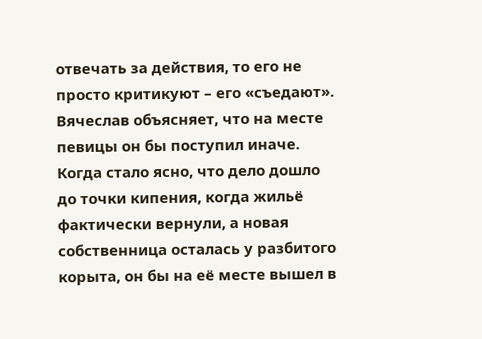отвечать за действия, то его не просто критикуют – его «съедают».
Вячеслав объясняет, что на месте певицы он бы поступил иначе. Когда стало ясно, что дело дошло до точки кипения, когда жильё фактически вернули, а новая собственница осталась у разбитого корыта, он бы на её месте вышел в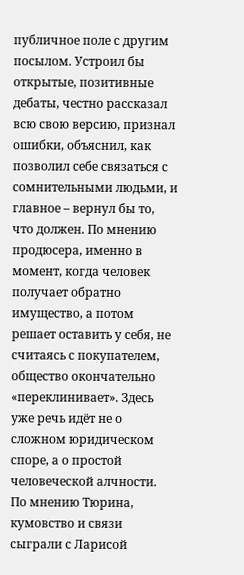публичное поле с другим посылом. Устроил бы открытые, позитивные дебаты, честно рассказал всю свою версию, признал ошибки, объяснил, как позволил себе связаться с сомнительными людьми, и главное – вернул бы то, что должен. По мнению продюсера, именно в момент, когда человек получает обратно имущество, а потом решает оставить у себя, не считаясь с покупателем, общество окончательно «переклинивает». Здесь уже речь идёт не о сложном юридическом споре, а о простой человеческой алчности.
По мнению Тюрина, кумовство и связи сыграли с Ларисой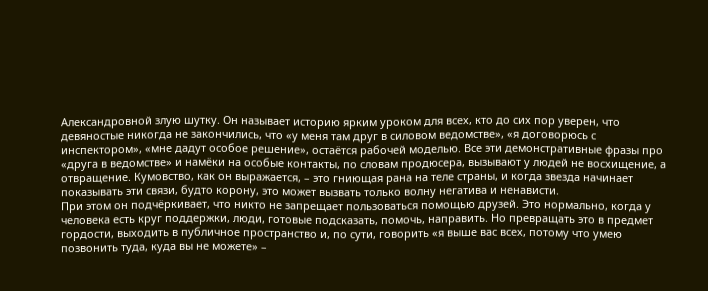Александровной злую шутку. Он называет историю ярким уроком для всех, кто до сих пор уверен, что девяностые никогда не закончились, что «у меня там друг в силовом ведомстве», «я договорюсь с инспектором», «мне дадут особое решение», остаётся рабочей моделью. Все эти демонстративные фразы про «друга в ведомстве» и намёки на особые контакты, по словам продюсера, вызывают у людей не восхищение, а отвращение. Кумовство, как он выражается, – это гниющая рана на теле страны, и когда звезда начинает показывать эти связи, будто корону, это может вызвать только волну негатива и ненависти.
При этом он подчёркивает, что никто не запрещает пользоваться помощью друзей. Это нормально, когда у человека есть круг поддержки, люди, готовые подсказать, помочь, направить. Но превращать это в предмет гордости, выходить в публичное пространство и, по сути, говорить «я выше вас всех, потому что умею позвонить туда, куда вы не можете» –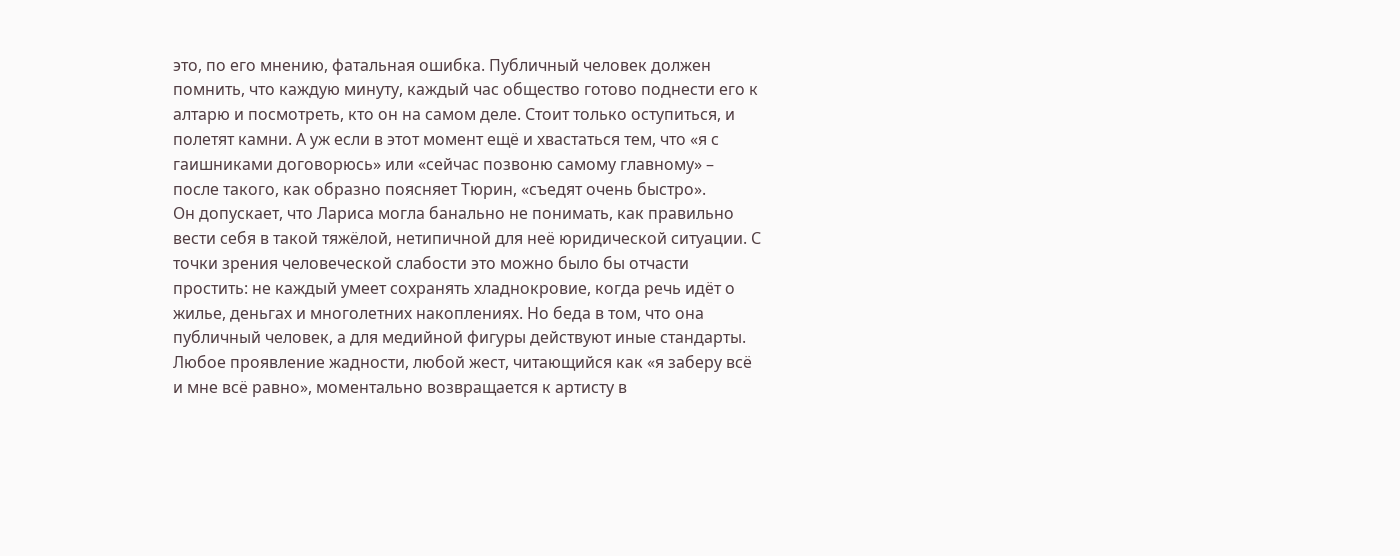это, по его мнению, фатальная ошибка. Публичный человек должен помнить, что каждую минуту, каждый час общество готово поднести его к алтарю и посмотреть, кто он на самом деле. Стоит только оступиться, и полетят камни. А уж если в этот момент ещё и хвастаться тем, что «я с гаишниками договорюсь» или «сейчас позвоню самому главному» – после такого, как образно поясняет Тюрин, «съедят очень быстро».
Он допускает, что Лариса могла банально не понимать, как правильно вести себя в такой тяжёлой, нетипичной для неё юридической ситуации. С точки зрения человеческой слабости это можно было бы отчасти простить: не каждый умеет сохранять хладнокровие, когда речь идёт о жилье, деньгах и многолетних накоплениях. Но беда в том, что она публичный человек, а для медийной фигуры действуют иные стандарты. Любое проявление жадности, любой жест, читающийся как «я заберу всё и мне всё равно», моментально возвращается к артисту в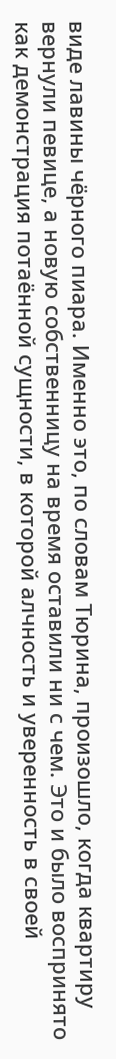виде лавины чёрного пиара. Именно это, по словам Тюрина, произошло, когда квартиру вернули певице, а новую собственницу на время оставили ни с чем. Это и было воспринято как демонстрация потаённой сущности, в которой алчность и уверенность в своей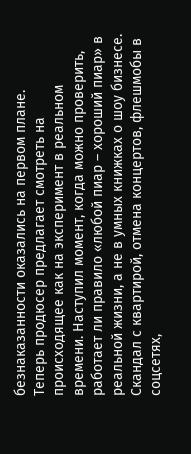безнаказанности оказались на первом плане.
Теперь продюсер предлагает смотреть на происходящее как на эксперимент в реальном времени. Наступил момент, когда можно проверить, работает ли правило «любой пиар – хороший пиар» в реальной жизни, а не в умных книжках о шоу бизнесе. Скандал с квартирой, отмена концертов, флешмобы в соцсетях,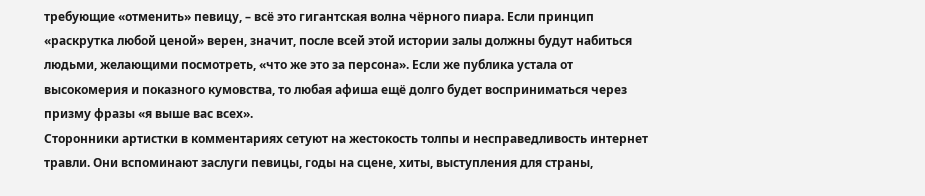требующие «отменить» певицу, – всё это гигантская волна чёрного пиара. Если принцип «раскрутка любой ценой» верен, значит, после всей этой истории залы должны будут набиться людьми, желающими посмотреть, «что же это за персона». Если же публика устала от высокомерия и показного кумовства, то любая афиша ещё долго будет восприниматься через призму фразы «я выше вас всех».
Сторонники артистки в комментариях сетуют на жестокость толпы и несправедливость интернет травли. Они вспоминают заслуги певицы, годы на сцене, хиты, выступления для страны,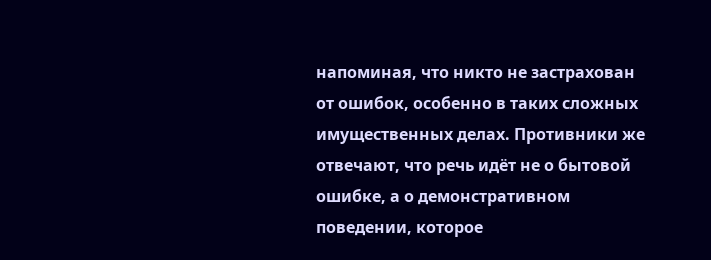напоминая, что никто не застрахован от ошибок, особенно в таких сложных имущественных делах. Противники же отвечают, что речь идёт не о бытовой ошибке, а о демонстративном поведении, которое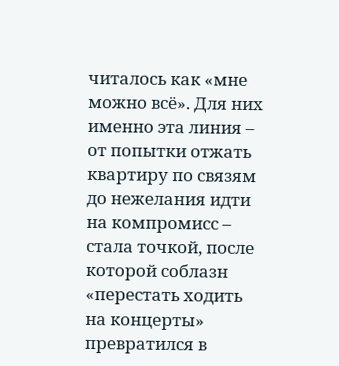читалось как «мне можно всё». Для них именно эта линия – от попытки отжать квартиру по связям до нежелания идти на компромисс – стала точкой, после которой соблазн «перестать ходить на концерты» превратился в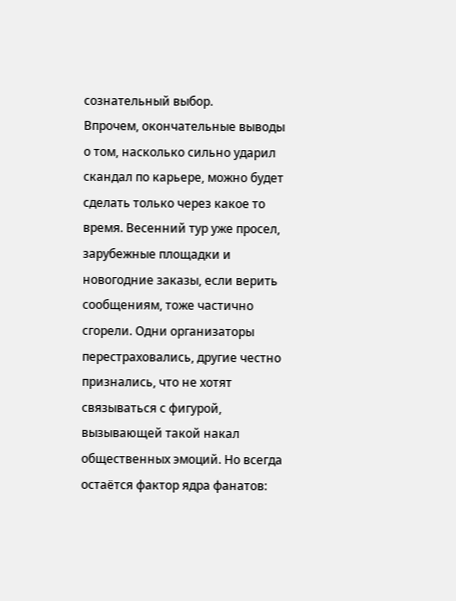сознательный выбор.
Впрочем, окончательные выводы о том, насколько сильно ударил скандал по карьере, можно будет сделать только через какое то время. Весенний тур уже просел, зарубежные площадки и новогодние заказы, если верить сообщениям, тоже частично сгорели. Одни организаторы перестраховались, другие честно признались, что не хотят связываться с фигурой, вызывающей такой накал общественных эмоций. Но всегда остаётся фактор ядра фанатов: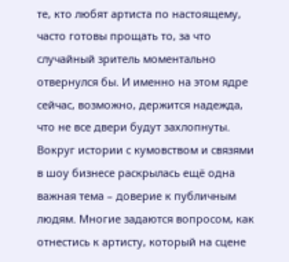те, кто любят артиста по настоящему, часто готовы прощать то, за что случайный зритель моментально отвернулся бы. И именно на этом ядре сейчас, возможно, держится надежда, что не все двери будут захлопнуты.
Вокруг истории с кумовством и связями в шоу бизнесе раскрылась ещё одна важная тема – доверие к публичным людям. Многие задаются вопросом, как отнестись к артисту, который на сцене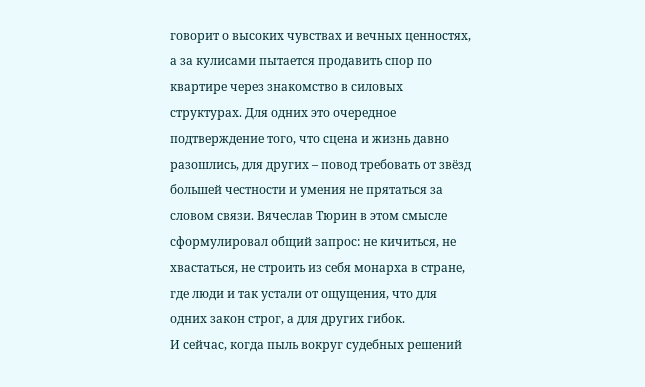говорит о высоких чувствах и вечных ценностях, а за кулисами пытается продавить спор по квартире через знакомство в силовых структурах. Для одних это очередное подтверждение того, что сцена и жизнь давно разошлись, для других – повод требовать от звёзд большей честности и умения не прятаться за словом связи. Вячеслав Тюрин в этом смысле сформулировал общий запрос: не кичиться, не хвастаться, не строить из себя монарха в стране, где люди и так устали от ощущения, что для одних закон строг, а для других гибок.
И сейчас, когда пыль вокруг судебных решений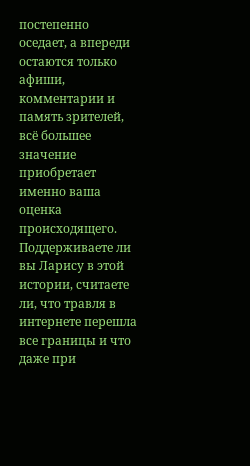постепенно оседает, а впереди остаются только афиши, комментарии и память зрителей, всё большее значение приобретает именно ваша оценка происходящего. Поддерживаете ли вы Ларису в этой истории, считаете ли, что травля в интернете перешла все границы и что даже при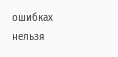ошибках нельзя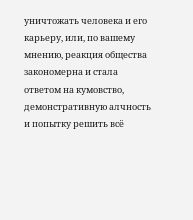уничтожать человека и его карьеру, или, по вашему мнению, реакция общества закономерна и стала ответом на кумовство, демонстративную алчность и попытку решить всё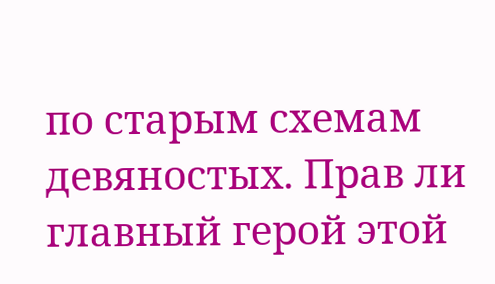по старым схемам девяностых. Прав ли главный герой этой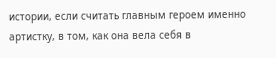истории, если считать главным героем именно артистку, в том, как она вела себя в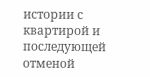истории с квартирой и последующей отменой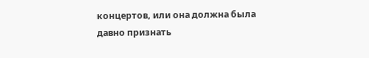концертов, или она должна была давно признать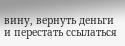вину, вернуть деньги и перестать ссылаться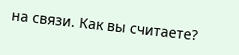на связи. Как вы считаете?